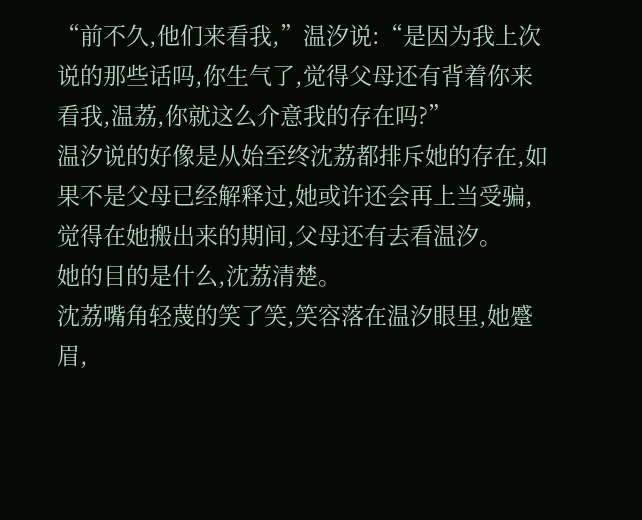“前不久,他们来看我,”温汐说:“是因为我上次说的那些话吗,你生气了,觉得父母还有背着你来看我,温荔,你就这么介意我的存在吗?”
温汐说的好像是从始至终沈荔都排斥她的存在,如果不是父母已经解释过,她或许还会再上当受骗,觉得在她搬出来的期间,父母还有去看温汐。
她的目的是什么,沈荔清楚。
沈荔嘴角轻蔑的笑了笑,笑容落在温汐眼里,她蹙眉,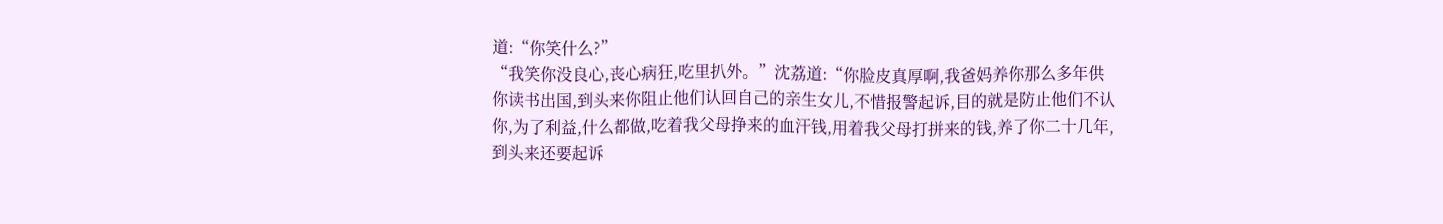道:“你笑什么?”
“我笑你没良心,丧心病狂,吃里扒外。”沈荔道:“你脸皮真厚啊,我爸妈养你那么多年供你读书出国,到头来你阻止他们认回自己的亲生女儿,不惜报警起诉,目的就是防止他们不认你,为了利益,什么都做,吃着我父母挣来的血汗钱,用着我父母打拼来的钱,养了你二十几年,到头来还要起诉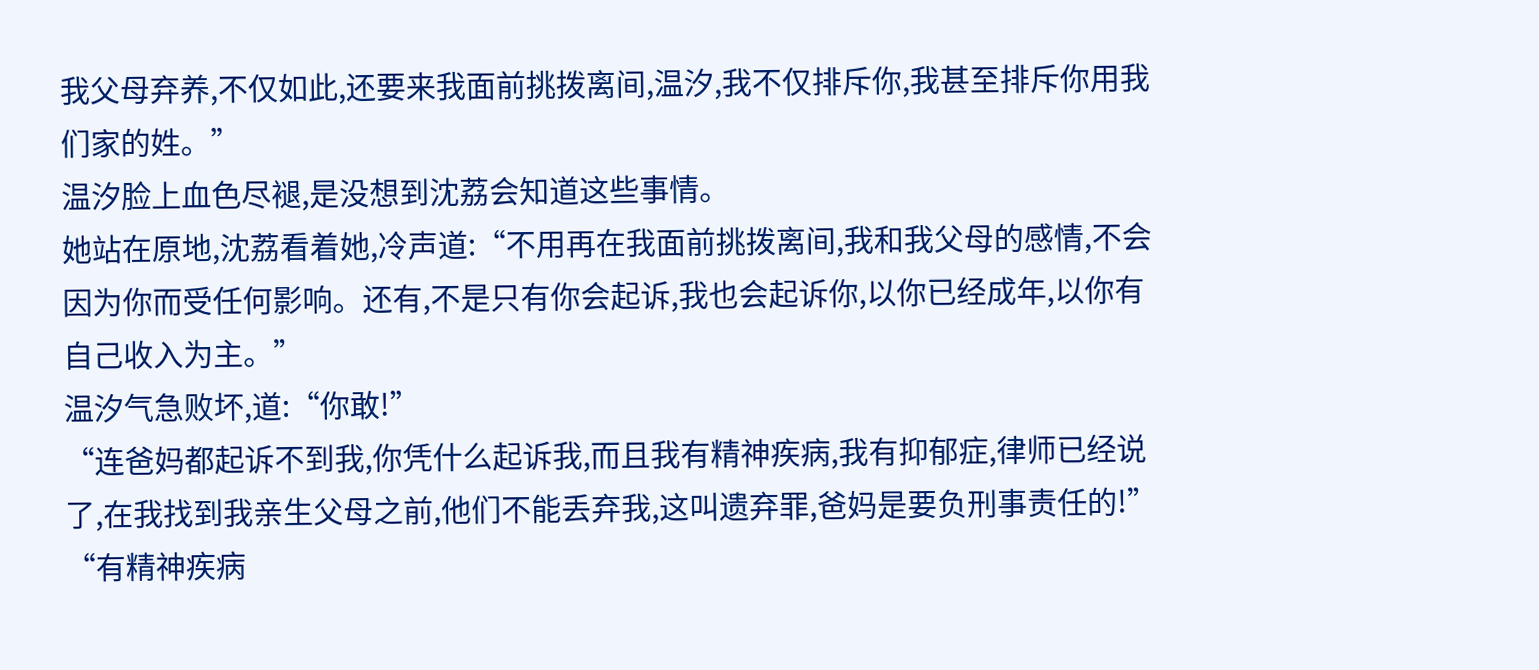我父母弃养,不仅如此,还要来我面前挑拨离间,温汐,我不仅排斥你,我甚至排斥你用我们家的姓。”
温汐脸上血色尽褪,是没想到沈荔会知道这些事情。
她站在原地,沈荔看着她,冷声道:“不用再在我面前挑拨离间,我和我父母的感情,不会因为你而受任何影响。还有,不是只有你会起诉,我也会起诉你,以你已经成年,以你有自己收入为主。”
温汐气急败坏,道:“你敢!”
“连爸妈都起诉不到我,你凭什么起诉我,而且我有精神疾病,我有抑郁症,律师已经说了,在我找到我亲生父母之前,他们不能丢弃我,这叫遗弃罪,爸妈是要负刑事责任的!”
“有精神疾病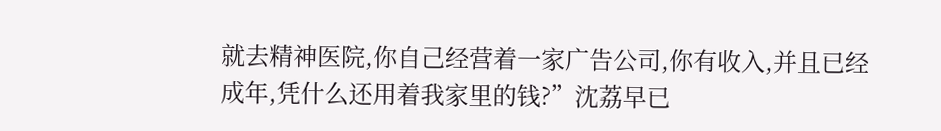就去精神医院,你自己经营着一家广告公司,你有收入,并且已经成年,凭什么还用着我家里的钱?”沈荔早已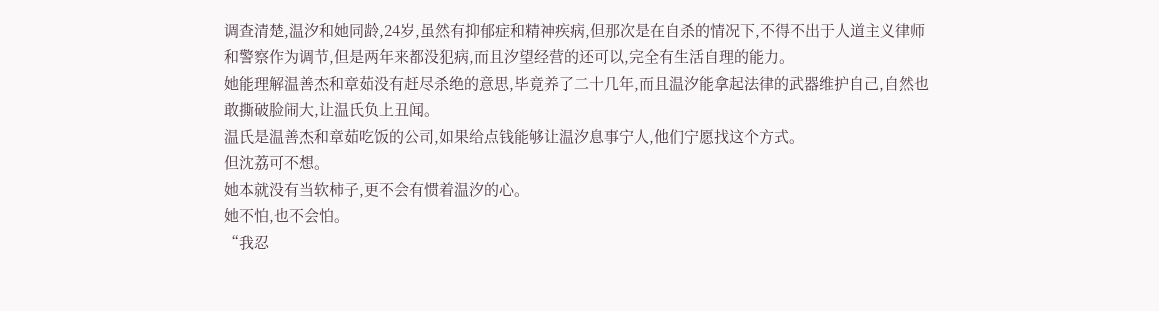调查清楚,温汐和她同龄,24岁,虽然有抑郁症和精神疾病,但那次是在自杀的情况下,不得不出于人道主义律师和警察作为调节,但是两年来都没犯病,而且汐望经营的还可以,完全有生活自理的能力。
她能理解温善杰和章茹没有赶尽杀绝的意思,毕竟养了二十几年,而且温汐能拿起法律的武器维护自己,自然也敢撕破脸闹大,让温氏负上丑闻。
温氏是温善杰和章茹吃饭的公司,如果给点钱能够让温汐息事宁人,他们宁愿找这个方式。
但沈荔可不想。
她本就没有当软柿子,更不会有惯着温汐的心。
她不怕,也不会怕。
“我忍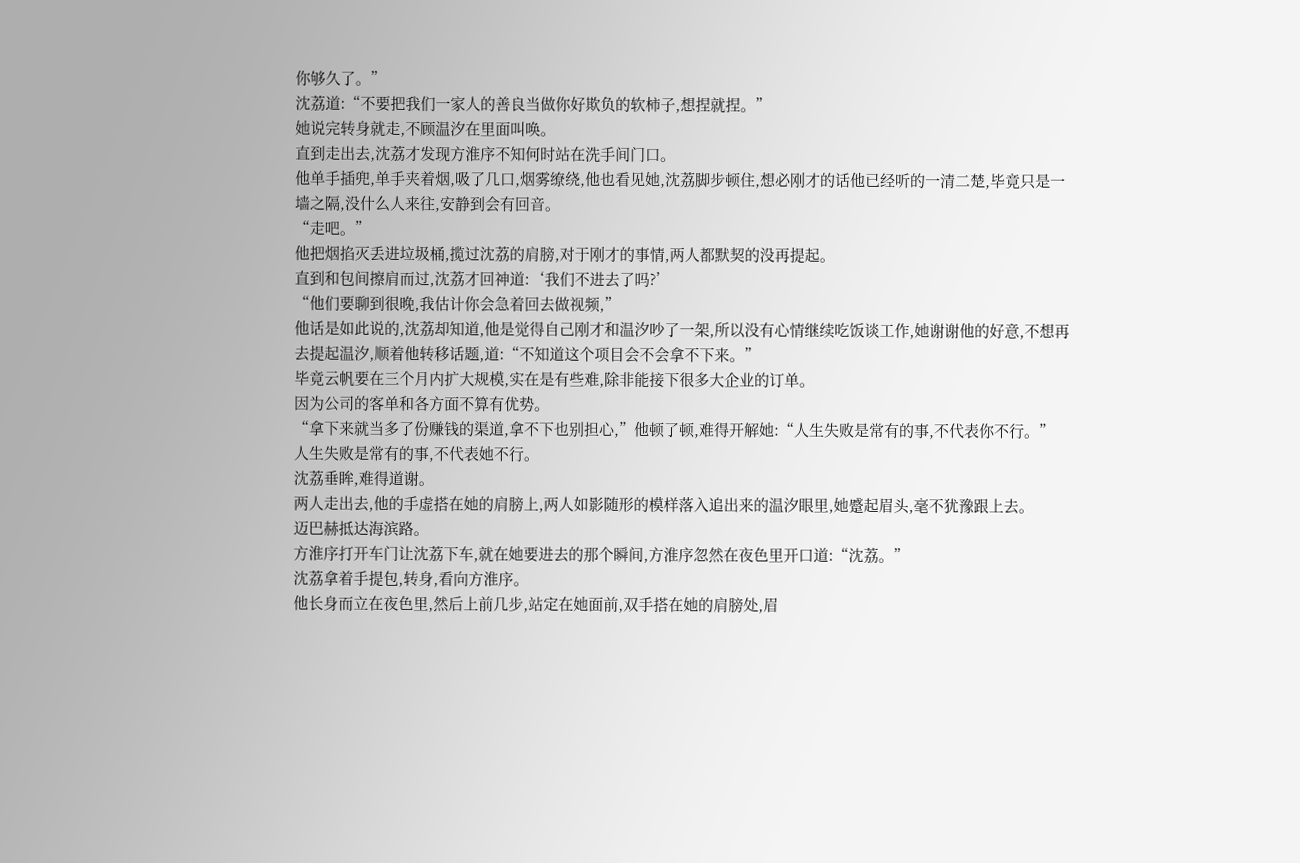你够久了。”
沈荔道:“不要把我们一家人的善良当做你好欺负的软柿子,想捏就捏。”
她说完转身就走,不顾温汐在里面叫唤。
直到走出去,沈荔才发现方淮序不知何时站在洗手间门口。
他单手插兜,单手夹着烟,吸了几口,烟雾缭绕,他也看见她,沈荔脚步顿住,想必刚才的话他已经听的一清二楚,毕竟只是一墙之隔,没什么人来往,安静到会有回音。
“走吧。”
他把烟掐灭丢进垃圾桶,揽过沈荔的肩膀,对于刚才的事情,两人都默契的没再提起。
直到和包间擦肩而过,沈荔才回神道:‘我们不进去了吗?’
“他们要聊到很晚,我估计你会急着回去做视频,”
他话是如此说的,沈荔却知道,他是觉得自己刚才和温汐吵了一架,所以没有心情继续吃饭谈工作,她谢谢他的好意,不想再去提起温汐,顺着他转移话题,道:“不知道这个项目会不会拿不下来。”
毕竟云帆要在三个月内扩大规模,实在是有些难,除非能接下很多大企业的订单。
因为公司的客单和各方面不算有优势。
“拿下来就当多了份赚钱的渠道,拿不下也别担心,”他顿了顿,难得开解她:“人生失败是常有的事,不代表你不行。”
人生失败是常有的事,不代表她不行。
沈荔垂眸,难得道谢。
两人走出去,他的手虚搭在她的肩膀上,两人如影随形的模样落入追出来的温汐眼里,她蹙起眉头,毫不犹豫跟上去。
迈巴赫抵达海滨路。
方淮序打开车门让沈荔下车,就在她要进去的那个瞬间,方淮序忽然在夜色里开口道:“沈荔。”
沈荔拿着手提包,转身,看向方淮序。
他长身而立在夜色里,然后上前几步,站定在她面前,双手搭在她的肩膀处,眉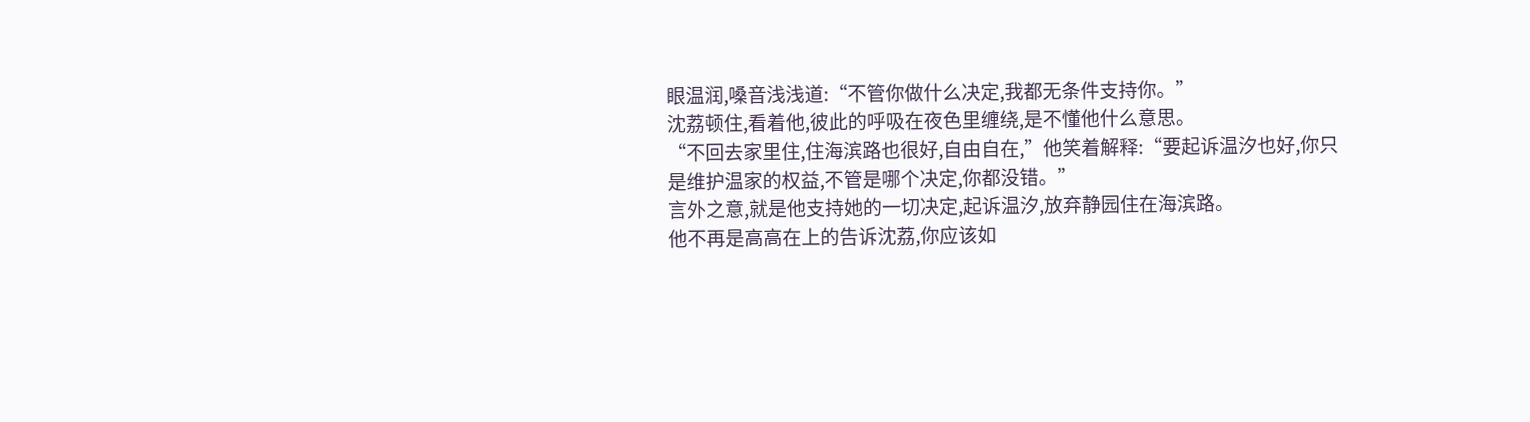眼温润,嗓音浅浅道:“不管你做什么决定,我都无条件支持你。”
沈荔顿住,看着他,彼此的呼吸在夜色里缠绕,是不懂他什么意思。
“不回去家里住,住海滨路也很好,自由自在,”他笑着解释:“要起诉温汐也好,你只是维护温家的权益,不管是哪个决定,你都没错。”
言外之意,就是他支持她的一切决定,起诉温汐,放弃静园住在海滨路。
他不再是高高在上的告诉沈荔,你应该如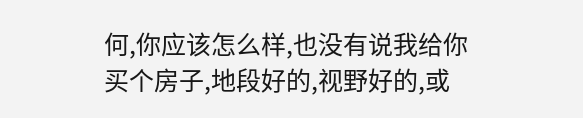何,你应该怎么样,也没有说我给你买个房子,地段好的,视野好的,或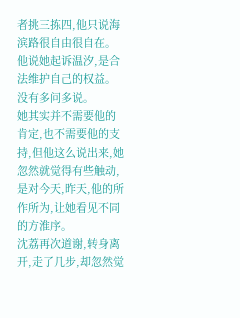者挑三拣四,他只说海滨路很自由很自在。
他说她起诉温汐,是合法维护自己的权益。
没有多问多说。
她其实并不需要他的肯定,也不需要他的支持,但他这么说出来,她忽然就觉得有些触动,是对今天,昨天,他的所作所为,让她看见不同的方淮序。
沈荔再次道谢,转身离开,走了几步,却忽然觉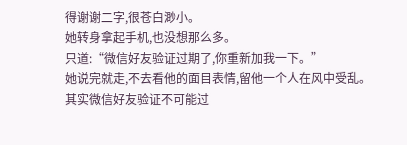得谢谢二字,很苍白渺小。
她转身拿起手机,也没想那么多。
只道:“微信好友验证过期了,你重新加我一下。”
她说完就走,不去看他的面目表情,留他一个人在风中受乱。
其实微信好友验证不可能过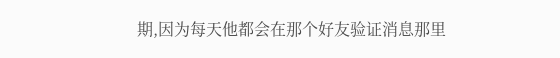期,因为每天他都会在那个好友验证消息那里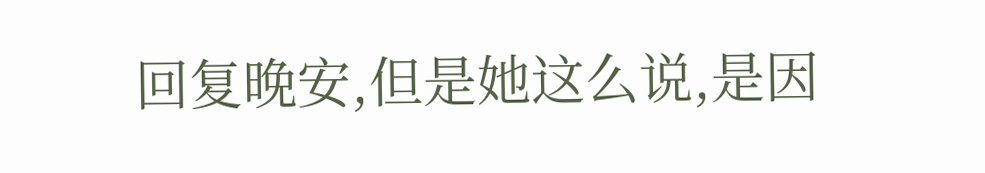回复晚安,但是她这么说,是因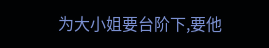为大小姐要台阶下,要他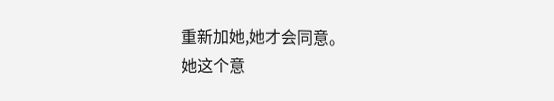重新加她,她才会同意。
她这个意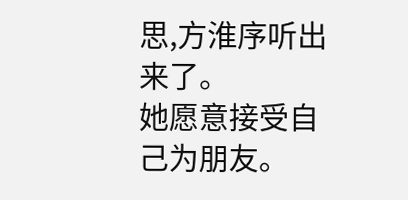思,方淮序听出来了。
她愿意接受自己为朋友。